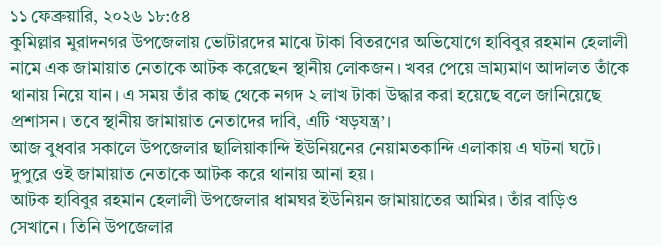১১ ফেব্রুয়ারি, ২০২৬ ১৮:৫৪
কুমিল্লার মুরাদনগর উপজেলায় ভোটারদের মাঝে টাকা বিতরণের অভিযোগে হাবিবুর রহমান হেলালী নামে এক জামায়াত নেতাকে আটক করেছেন স্থানীয় লোকজন। খবর পেয়ে ভ্রাম্যমাণ আদালত তাঁকে থানায় নিয়ে যান। এ সময় তাঁর কাছ থেকে নগদ ২ লাখ টাকা উদ্ধার করা হয়েছে বলে জানিয়েছে প্রশাসন। তবে স্থানীয় জামায়াত নেতাদের দাবি, এটি ‘ষড়যন্ত্র’।
আজ বুধবার সকালে উপজেলার ছালিয়াকান্দি ইউনিয়নের নেয়ামতকান্দি এলাকায় এ ঘটনা ঘটে। দুপুরে ওই জামায়াত নেতাকে আটক করে থানায় আনা হয়।
আটক হাবিবুর রহমান হেলালী উপজেলার ধামঘর ইউনিয়ন জামায়াতের আমির। তাঁর বাড়িও সেখানে। তিনি উপজেলার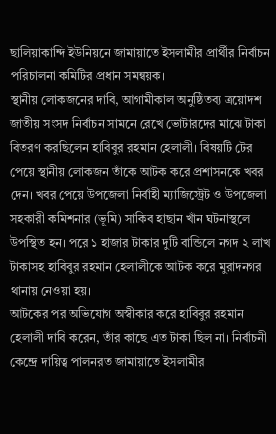ছালিয়াকান্দি ইউনিয়নে জামায়াতে ইসলামীর প্রার্থীর নির্বাচন পরিচালনা কমিটির প্রধান সমন্বয়ক।
স্থানীয় লোকজনের দাবি, আগামীকাল অনুষ্ঠিতব্য ত্রয়োদশ জাতীয় সংসদ নির্বাচন সামনে রেখে ভোটারদের মাঝে টাকা বিতরণ করছিলেন হাবিবুর রহমান হেলালী। বিষয়টি টের পেয়ে স্থানীয় লোকজন তাঁকে আটক করে প্রশাসনকে খবর দেন। খবর পেয়ে উপজেলা নির্বাহী ম্যাজিস্ট্রেট ও উপজেলা সহকারী কমিশনার (ভূমি) সাকিব হাছান খাঁন ঘটনাস্থলে উপস্থিত হন। পরে ১ হাজার টাকার দুটি বান্ডিলে নগদ ২ লাখ টাকাসহ হাবিবুর রহমান হেলালীকে আটক করে মুরাদনগর থানায় নেওয়া হয়।
আটকের পর অভিযোগ অস্বীকার করে হাবিবুর রহমান হেলালী দাবি করেন, তাঁর কাছে এত টাকা ছিল না। নির্বাচনী কেন্দ্রে দায়িত্ব পালনরত জামায়াতে ইসলামীর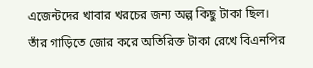এজেন্টদের খাবার খরচের জন্য অল্প কিছু টাকা ছিল। তাঁর গাড়িতে জোর করে অতিরিক্ত টাকা রেখে বিএনপির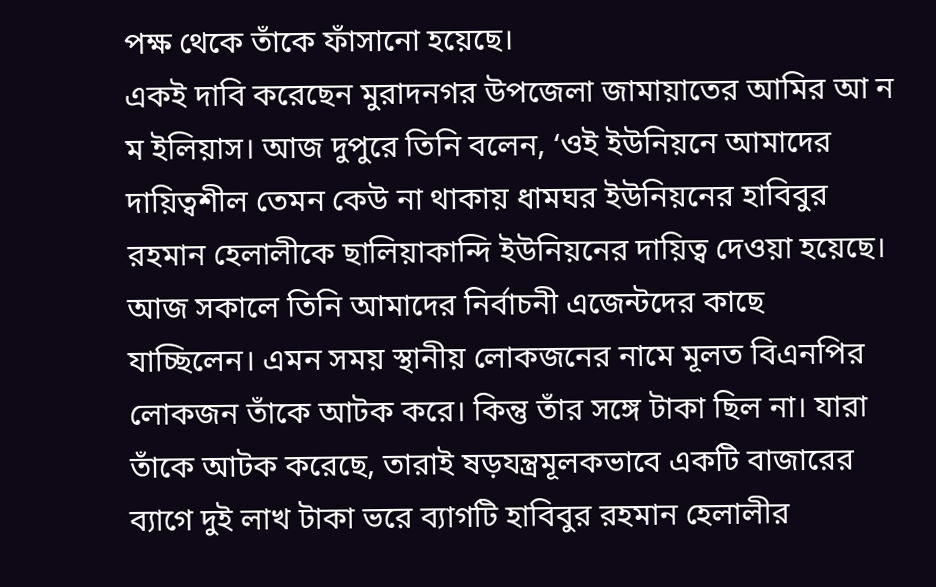পক্ষ থেকে তাঁকে ফাঁসানো হয়েছে।
একই দাবি করেছেন মুরাদনগর উপজেলা জামায়াতের আমির আ ন ম ইলিয়াস। আজ দুপুরে তিনি বলেন, ‘ওই ইউনিয়নে আমাদের দায়িত্বশীল তেমন কেউ না থাকায় ধামঘর ইউনিয়নের হাবিবুর রহমান হেলালীকে ছালিয়াকান্দি ইউনিয়নের দায়িত্ব দেওয়া হয়েছে। আজ সকালে তিনি আমাদের নির্বাচনী এজেন্টদের কাছে যাচ্ছিলেন। এমন সময় স্থানীয় লোকজনের নামে মূলত বিএনপির লোকজন তাঁকে আটক করে। কিন্তু তাঁর সঙ্গে টাকা ছিল না। যারা তাঁকে আটক করেছে, তারাই ষড়যন্ত্রমূলকভাবে একটি বাজারের ব্যাগে দুই লাখ টাকা ভরে ব্যাগটি হাবিবুর রহমান হেলালীর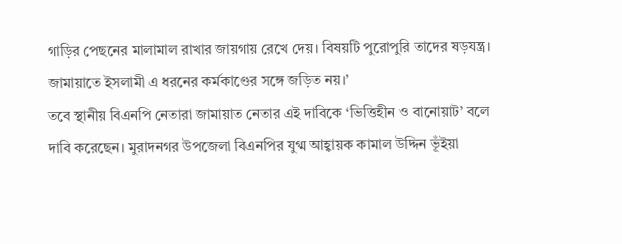গাড়ির পেছনের মালামাল রাখার জায়গায় রেখে দেয়। বিষয়টি পুরোপুরি তাদের ষড়যন্ত্র। জামায়াতে ইসলামী এ ধরনের কর্মকাণ্ডের সঙ্গে জড়িত নয়।’
তবে স্থানীয় বিএনপি নেতারা জামায়াত নেতার এই দাবিকে ‘ভিত্তিহীন ও বানোয়াট’ বলে দাবি করেছেন। মুরাদনগর উপজেলা বিএনপির যুগ্ম আহ্বায়ক কামাল উদ্দিন ভূঁইয়া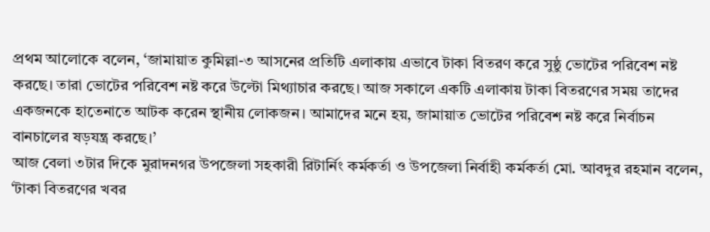প্রথম আলোকে বলেন, ‘জামায়াত কুমিল্লা-৩ আসনের প্রতিটি এলাকায় এভাবে টাকা বিতরণ করে সুষ্ঠু ভোটের পরিবেশ নষ্ট করছে। তারা ভোটের পরিবেশ নষ্ট করে উল্টো মিথ্যাচার করছে। আজ সকালে একটি এলাকায় টাকা বিতরণের সময় তাদের একজনকে হাতেনাতে আটক করেন স্থানীয় লোকজন। আমাদের মনে হয়, জামায়াত ভোটের পরিবেশ নষ্ট করে নির্বাচন বানচালের ষড়যন্ত্র করছে।’
আজ বেলা ৩টার দিকে মুরাদনগর উপজেলা সহকারী রিটার্নিং কর্মকর্তা ও উপজেলা নির্বাহী কর্মকর্তা মো. আবদুর রহমান বলেন, ‘টাকা বিতরণের খবর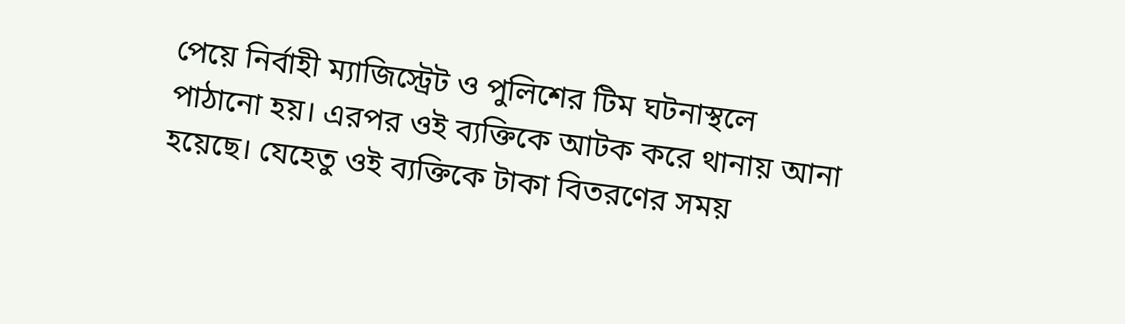পেয়ে নির্বাহী ম্যাজিস্ট্রেট ও পুলিশের টিম ঘটনাস্থলে পাঠানো হয়। এরপর ওই ব্যক্তিকে আটক করে থানায় আনা হয়েছে। যেহেতু ওই ব্যক্তিকে টাকা বিতরণের সময়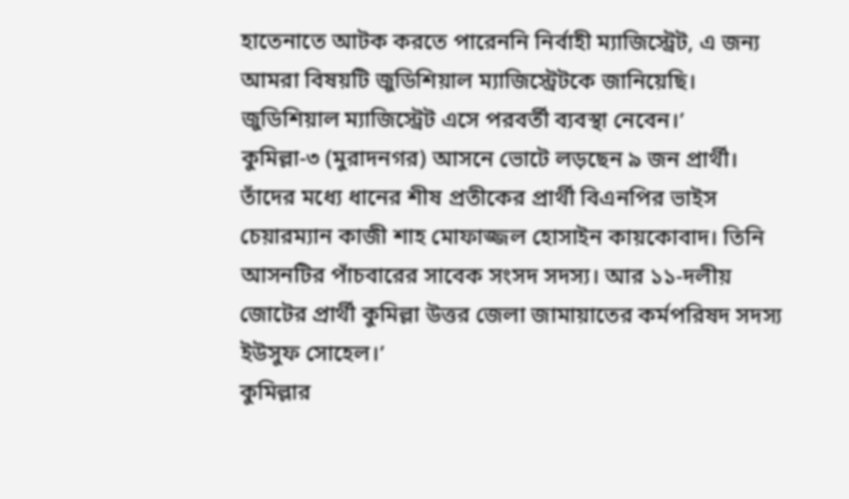হাতেনাতে আটক করতে পারেননি নির্বাহী ম্যাজিস্ট্রেট, এ জন্য আমরা বিষয়টি জুডিশিয়াল ম্যাজিস্ট্রেটকে জানিয়েছি। জুডিশিয়াল ম্যাজিস্ট্রেট এসে পরবর্তী ব্যবস্থা নেবেন।’
কুমিল্লা-৩ (মুরাদনগর) আসনে ভোটে লড়ছেন ৯ জন প্রার্থী। তাঁদের মধ্যে ধানের শীষ প্রতীকের প্রার্থী বিএনপির ভাইস চেয়ারম্যান কাজী শাহ মোফাজ্জল হোসাইন কায়কোবাদ। তিনি আসনটির পাঁচবারের সাবেক সংসদ সদস্য। আর ১১-দলীয় জোটের প্রার্থী কুমিল্লা উত্তর জেলা জামায়াতের কর্মপরিষদ সদস্য ইউসুফ সোহেল।’
কুমিল্লার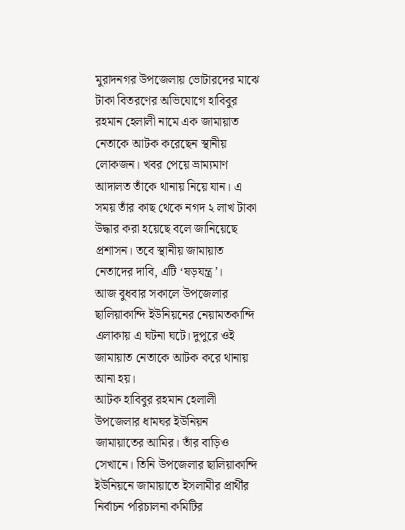মুরাদনগর উপজেলায় ভোটারদের মাঝে টাকা বিতরণের অভিযোগে হাবিবুর রহমান হেলালী নামে এক জামায়াত নেতাকে আটক করেছেন স্থানীয় লোকজন। খবর পেয়ে ভ্রাম্যমাণ আদালত তাঁকে থানায় নিয়ে যান। এ সময় তাঁর কাছ থেকে নগদ ২ লাখ টাকা উদ্ধার করা হয়েছে বলে জানিয়েছে প্রশাসন। তবে স্থানীয় জামায়াত নেতাদের দাবি, এটি ‘ষড়যন্ত্র’।
আজ বুধবার সকালে উপজেলার ছালিয়াকান্দি ইউনিয়নের নেয়ামতকান্দি এলাকায় এ ঘটনা ঘটে। দুপুরে ওই জামায়াত নেতাকে আটক করে থানায় আনা হয়।
আটক হাবিবুর রহমান হেলালী উপজেলার ধামঘর ইউনিয়ন জামায়াতের আমির। তাঁর বাড়িও সেখানে। তিনি উপজেলার ছালিয়াকান্দি ইউনিয়নে জামায়াতে ইসলামীর প্রার্থীর নির্বাচন পরিচালনা কমিটির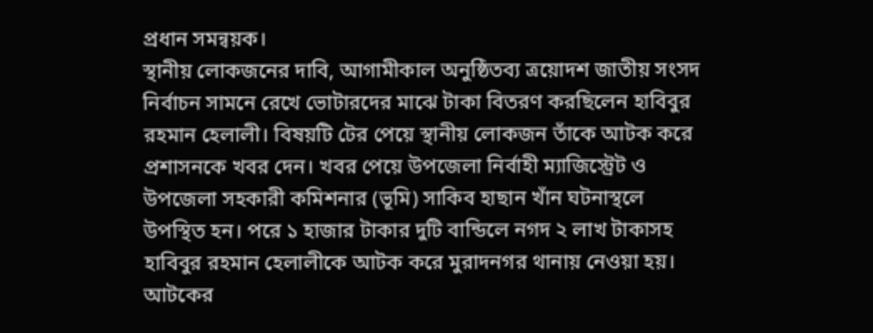প্রধান সমন্বয়ক।
স্থানীয় লোকজনের দাবি, আগামীকাল অনুষ্ঠিতব্য ত্রয়োদশ জাতীয় সংসদ নির্বাচন সামনে রেখে ভোটারদের মাঝে টাকা বিতরণ করছিলেন হাবিবুর রহমান হেলালী। বিষয়টি টের পেয়ে স্থানীয় লোকজন তাঁকে আটক করে প্রশাসনকে খবর দেন। খবর পেয়ে উপজেলা নির্বাহী ম্যাজিস্ট্রেট ও উপজেলা সহকারী কমিশনার (ভূমি) সাকিব হাছান খাঁন ঘটনাস্থলে উপস্থিত হন। পরে ১ হাজার টাকার দুটি বান্ডিলে নগদ ২ লাখ টাকাসহ হাবিবুর রহমান হেলালীকে আটক করে মুরাদনগর থানায় নেওয়া হয়।
আটকের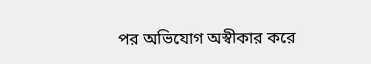পর অভিযোগ অস্বীকার করে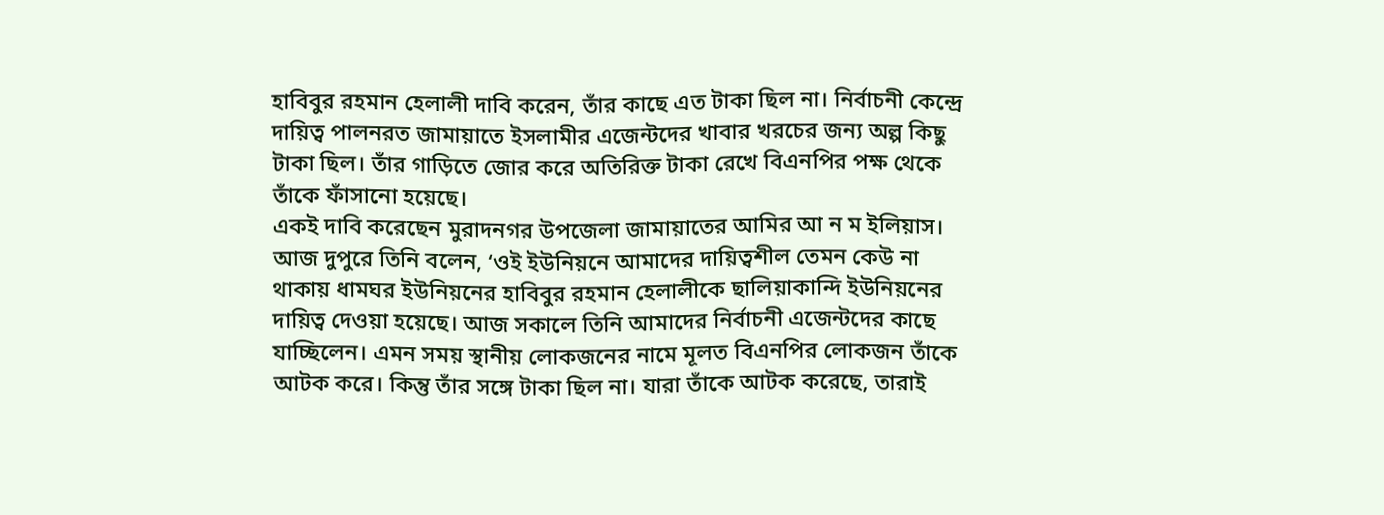হাবিবুর রহমান হেলালী দাবি করেন, তাঁর কাছে এত টাকা ছিল না। নির্বাচনী কেন্দ্রে দায়িত্ব পালনরত জামায়াতে ইসলামীর এজেন্টদের খাবার খরচের জন্য অল্প কিছু টাকা ছিল। তাঁর গাড়িতে জোর করে অতিরিক্ত টাকা রেখে বিএনপির পক্ষ থেকে তাঁকে ফাঁসানো হয়েছে।
একই দাবি করেছেন মুরাদনগর উপজেলা জামায়াতের আমির আ ন ম ইলিয়াস। আজ দুপুরে তিনি বলেন, ‘ওই ইউনিয়নে আমাদের দায়িত্বশীল তেমন কেউ না থাকায় ধামঘর ইউনিয়নের হাবিবুর রহমান হেলালীকে ছালিয়াকান্দি ইউনিয়নের দায়িত্ব দেওয়া হয়েছে। আজ সকালে তিনি আমাদের নির্বাচনী এজেন্টদের কাছে যাচ্ছিলেন। এমন সময় স্থানীয় লোকজনের নামে মূলত বিএনপির লোকজন তাঁকে আটক করে। কিন্তু তাঁর সঙ্গে টাকা ছিল না। যারা তাঁকে আটক করেছে, তারাই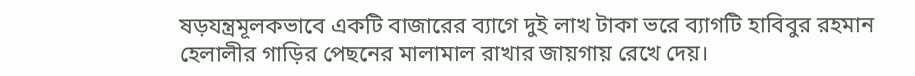ষড়যন্ত্রমূলকভাবে একটি বাজারের ব্যাগে দুই লাখ টাকা ভরে ব্যাগটি হাবিবুর রহমান হেলালীর গাড়ির পেছনের মালামাল রাখার জায়গায় রেখে দেয়।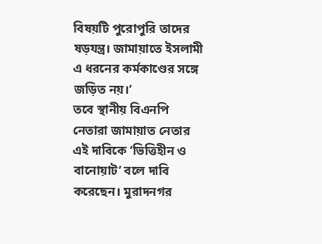বিষয়টি পুরোপুরি তাদের ষড়যন্ত্র। জামায়াতে ইসলামী এ ধরনের কর্মকাণ্ডের সঙ্গে জড়িত নয়।’
তবে স্থানীয় বিএনপি নেতারা জামায়াত নেতার এই দাবিকে ‘ভিত্তিহীন ও বানোয়াট’ বলে দাবি করেছেন। মুরাদনগর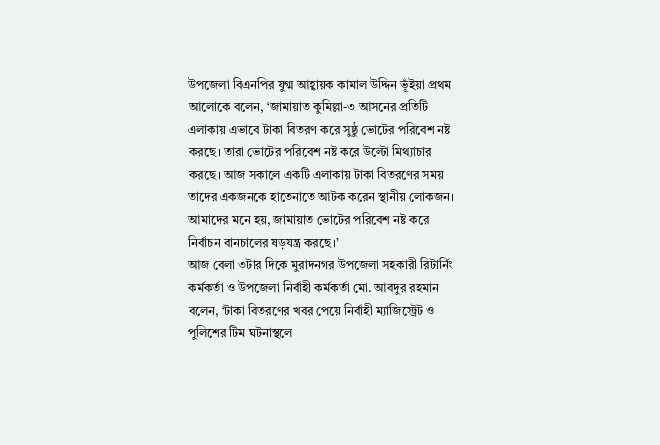উপজেলা বিএনপির যুগ্ম আহ্বায়ক কামাল উদ্দিন ভূঁইয়া প্রথম আলোকে বলেন, ‘জামায়াত কুমিল্লা-৩ আসনের প্রতিটি এলাকায় এভাবে টাকা বিতরণ করে সুষ্ঠু ভোটের পরিবেশ নষ্ট করছে। তারা ভোটের পরিবেশ নষ্ট করে উল্টো মিথ্যাচার করছে। আজ সকালে একটি এলাকায় টাকা বিতরণের সময় তাদের একজনকে হাতেনাতে আটক করেন স্থানীয় লোকজন। আমাদের মনে হয়, জামায়াত ভোটের পরিবেশ নষ্ট করে নির্বাচন বানচালের ষড়যন্ত্র করছে।’
আজ বেলা ৩টার দিকে মুরাদনগর উপজেলা সহকারী রিটার্নিং কর্মকর্তা ও উপজেলা নির্বাহী কর্মকর্তা মো. আবদুর রহমান বলেন, ‘টাকা বিতরণের খবর পেয়ে নির্বাহী ম্যাজিস্ট্রেট ও পুলিশের টিম ঘটনাস্থলে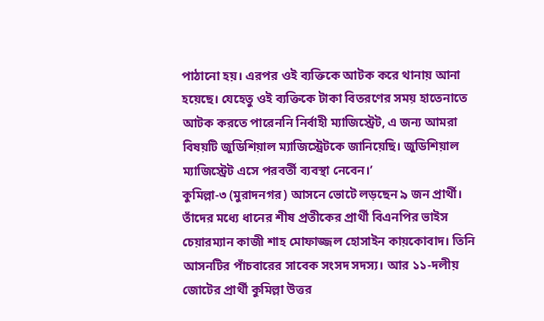পাঠানো হয়। এরপর ওই ব্যক্তিকে আটক করে থানায় আনা হয়েছে। যেহেতু ওই ব্যক্তিকে টাকা বিতরণের সময় হাতেনাতে আটক করতে পারেননি নির্বাহী ম্যাজিস্ট্রেট, এ জন্য আমরা বিষয়টি জুডিশিয়াল ম্যাজিস্ট্রেটকে জানিয়েছি। জুডিশিয়াল ম্যাজিস্ট্রেট এসে পরবর্তী ব্যবস্থা নেবেন।’
কুমিল্লা-৩ (মুরাদনগর) আসনে ভোটে লড়ছেন ৯ জন প্রার্থী। তাঁদের মধ্যে ধানের শীষ প্রতীকের প্রার্থী বিএনপির ভাইস চেয়ারম্যান কাজী শাহ মোফাজ্জল হোসাইন কায়কোবাদ। তিনি আসনটির পাঁচবারের সাবেক সংসদ সদস্য। আর ১১-দলীয় জোটের প্রার্থী কুমিল্লা উত্তর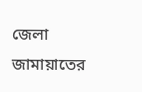জেলা জামায়াতের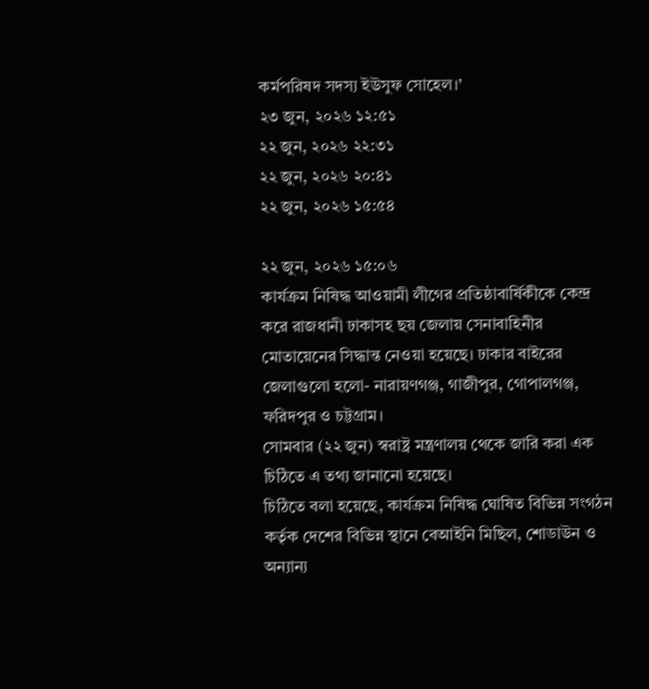কর্মপরিষদ সদস্য ইউসুফ সোহেল।’
২৩ জুন, ২০২৬ ১২:৫১
২২ জুন, ২০২৬ ২২:৩১
২২ জুন, ২০২৬ ২০:৪১
২২ জুন, ২০২৬ ১৫:৫৪

২২ জুন, ২০২৬ ১৫:০৬
কার্যক্রম নিষিদ্ধ আওয়ামী লীগের প্রতিষ্ঠাবার্ষিকীকে কেন্দ্র করে রাজধানী ঢাকাসহ ছয় জেলায় সেনাবাহিনীর মোতায়েনের সিদ্ধান্ত নেওয়া হয়েছে। ঢাকার বাইরের জেলাগুলো হলো- নারায়ণগঞ্জ, গাজীপুর, গোপালগঞ্জ, ফরিদপুর ও চট্টগ্রাম।
সোমবার (২২ জুন) স্বরাষ্ট্র মন্ত্রণালয় থেকে জারি করা এক চিঠিতে এ তথ্য জানানো হয়েছে।
চিঠিতে বলা হয়েছে, কার্যক্রম নিষিদ্ধ ঘোষিত বিভিন্ন সংগঠন কর্তৃক দেশের বিভিন্ন স্থানে বেআইনি মিছিল, শোডাউন ও অন্যান্য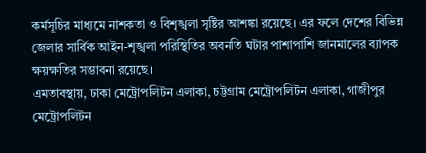কর্মসূচির মাধ্যমে নাশকতা ও বিশৃঙ্খলা সৃষ্টির আশঙ্কা রয়েছে। এর ফলে দেশের বিভিন্ন জেলার সার্বিক আইন-শৃঙ্খলা পরিস্থিতির অবনতি ঘটার পাশাপাশি জানমালের ব্যাপক ক্ষয়ক্ষতির সম্ভাবনা রয়েছে।
এমতাবস্থায়, ঢাকা মেট্রোপলিটন এলাকা, চট্টগ্রাম মেট্রোপলিটন এলাকা, গাজীপুর মেট্রোপলিটন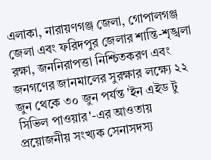এলাকা, নারায়ণগঞ্জ জেলা, গোপালগঞ্জ জেলা এবং ফরিদপুর জেলার শান্তি-শৃঙ্খলা রক্ষা, জননিরাপত্তা নিশ্চিতকরণ এবং জনগণের জানমালের সুরক্ষার লক্ষ্যে ২২ জুন থেকে ৩০ জুন পর্যন্ত 'ইন এইড টু সিভিল পাওয়ার'-এর আওতায় প্রয়োজনীয় সংখ্যক সেনাসদস্য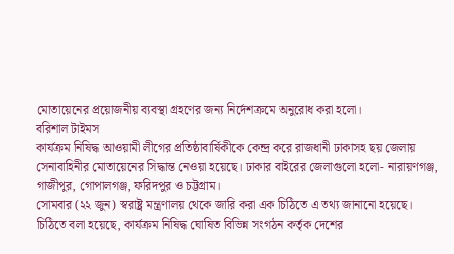মোতায়েনের প্রয়োজনীয় ব্যবস্থা গ্রহণের জন্য নির্দেশক্রমে অনুরোধ করা হলো।
বরিশাল টাইমস
কার্যক্রম নিষিদ্ধ আওয়ামী লীগের প্রতিষ্ঠাবার্ষিকীকে কেন্দ্র করে রাজধানী ঢাকাসহ ছয় জেলায় সেনাবাহিনীর মোতায়েনের সিদ্ধান্ত নেওয়া হয়েছে। ঢাকার বাইরের জেলাগুলো হলো- নারায়ণগঞ্জ, গাজীপুর, গোপালগঞ্জ, ফরিদপুর ও চট্টগ্রাম।
সোমবার (২২ জুন) স্বরাষ্ট্র মন্ত্রণালয় থেকে জারি করা এক চিঠিতে এ তথ্য জানানো হয়েছে।
চিঠিতে বলা হয়েছে, কার্যক্রম নিষিদ্ধ ঘোষিত বিভিন্ন সংগঠন কর্তৃক দেশের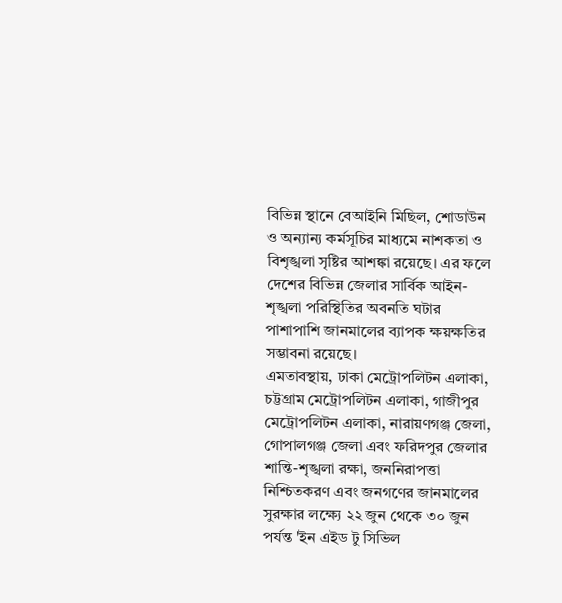বিভিন্ন স্থানে বেআইনি মিছিল, শোডাউন ও অন্যান্য কর্মসূচির মাধ্যমে নাশকতা ও বিশৃঙ্খলা সৃষ্টির আশঙ্কা রয়েছে। এর ফলে দেশের বিভিন্ন জেলার সার্বিক আইন-শৃঙ্খলা পরিস্থিতির অবনতি ঘটার পাশাপাশি জানমালের ব্যাপক ক্ষয়ক্ষতির সম্ভাবনা রয়েছে।
এমতাবস্থায়, ঢাকা মেট্রোপলিটন এলাকা, চট্টগ্রাম মেট্রোপলিটন এলাকা, গাজীপুর মেট্রোপলিটন এলাকা, নারায়ণগঞ্জ জেলা, গোপালগঞ্জ জেলা এবং ফরিদপুর জেলার শান্তি-শৃঙ্খলা রক্ষা, জননিরাপত্তা নিশ্চিতকরণ এবং জনগণের জানমালের সুরক্ষার লক্ষ্যে ২২ জুন থেকে ৩০ জুন পর্যন্ত 'ইন এইড টু সিভিল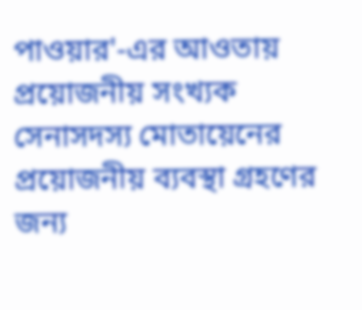পাওয়ার'-এর আওতায় প্রয়োজনীয় সংখ্যক সেনাসদস্য মোতায়েনের প্রয়োজনীয় ব্যবস্থা গ্রহণের জন্য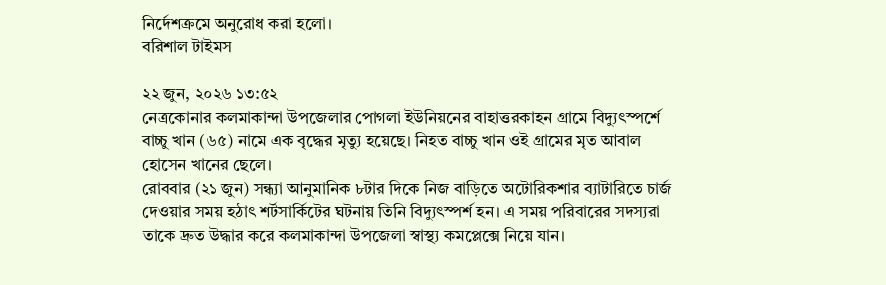নির্দেশক্রমে অনুরোধ করা হলো।
বরিশাল টাইমস

২২ জুন, ২০২৬ ১৩:৫২
নেত্রকোনার কলমাকান্দা উপজেলার পোগলা ইউনিয়নের বাহাত্তরকাহন গ্রামে বিদ্যুৎস্পর্শে বাচ্চু খান (৬৫) নামে এক বৃদ্ধের মৃত্যু হয়েছে। নিহত বাচ্চু খান ওই গ্রামের মৃত আবাল হোসেন খানের ছেলে।
রোববার (২১ জুন) সন্ধ্যা আনুমানিক ৮টার দিকে নিজ বাড়িতে অটোরিকশার ব্যাটারিতে চার্জ দেওয়ার সময় হঠাৎ শর্টসার্কিটের ঘটনায় তিনি বিদ্যুৎস্পর্শ হন। এ সময় পরিবারের সদস্যরা তাকে দ্রুত উদ্ধার করে কলমাকান্দা উপজেলা স্বাস্থ্য কমপ্লেক্সে নিয়ে যান।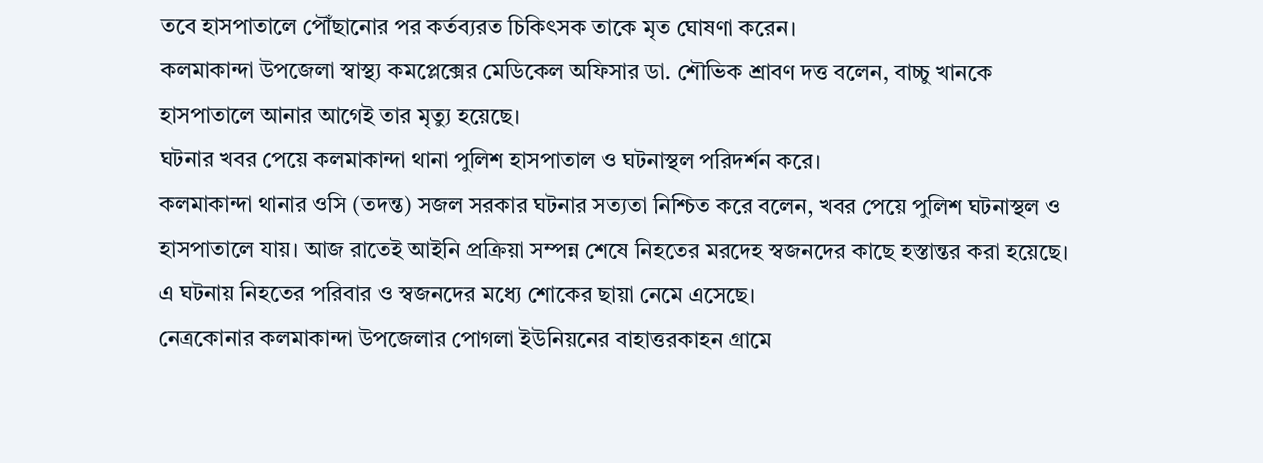তবে হাসপাতালে পৌঁছানোর পর কর্তব্যরত চিকিৎসক তাকে মৃত ঘোষণা করেন।
কলমাকান্দা উপজেলা স্বাস্থ্য কমপ্লেক্সের মেডিকেল অফিসার ডা. শৌভিক শ্রাবণ দত্ত বলেন, বাচ্চু খানকে হাসপাতালে আনার আগেই তার মৃত্যু হয়েছে।
ঘটনার খবর পেয়ে কলমাকান্দা থানা পুলিশ হাসপাতাল ও ঘটনাস্থল পরিদর্শন করে।
কলমাকান্দা থানার ওসি (তদন্ত) সজল সরকার ঘটনার সত্যতা নিশ্চিত করে বলেন, খবর পেয়ে পুলিশ ঘটনাস্থল ও হাসপাতালে যায়। আজ রাতেই আইনি প্রক্রিয়া সম্পন্ন শেষে নিহতের মরদেহ স্বজনদের কাছে হস্তান্তর করা হয়েছে।
এ ঘটনায় নিহতের পরিবার ও স্বজনদের মধ্যে শোকের ছায়া নেমে এসেছে।
নেত্রকোনার কলমাকান্দা উপজেলার পোগলা ইউনিয়নের বাহাত্তরকাহন গ্রামে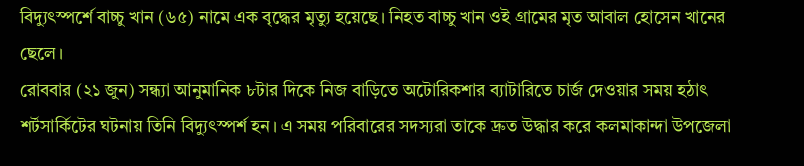বিদ্যুৎস্পর্শে বাচ্চু খান (৬৫) নামে এক বৃদ্ধের মৃত্যু হয়েছে। নিহত বাচ্চু খান ওই গ্রামের মৃত আবাল হোসেন খানের ছেলে।
রোববার (২১ জুন) সন্ধ্যা আনুমানিক ৮টার দিকে নিজ বাড়িতে অটোরিকশার ব্যাটারিতে চার্জ দেওয়ার সময় হঠাৎ শর্টসার্কিটের ঘটনায় তিনি বিদ্যুৎস্পর্শ হন। এ সময় পরিবারের সদস্যরা তাকে দ্রুত উদ্ধার করে কলমাকান্দা উপজেলা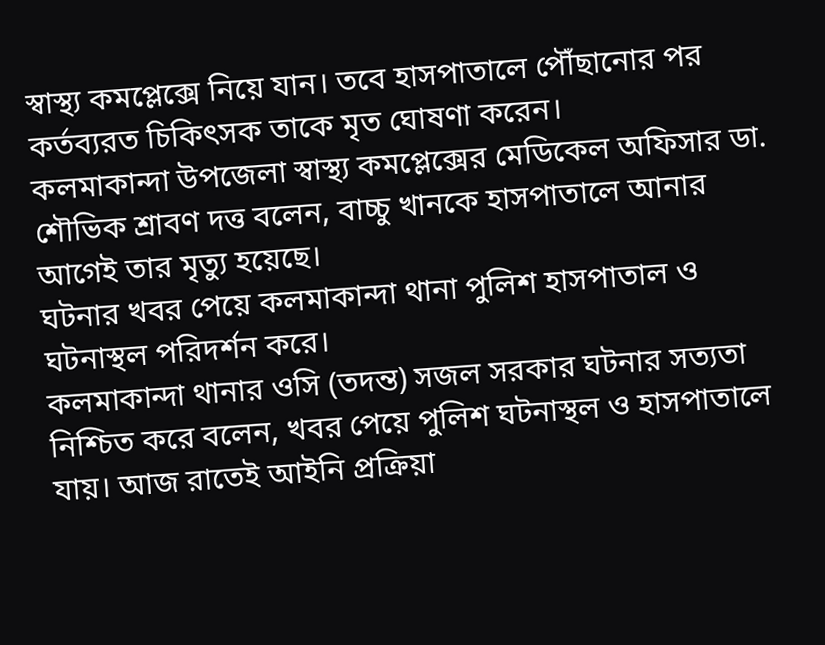স্বাস্থ্য কমপ্লেক্সে নিয়ে যান। তবে হাসপাতালে পৌঁছানোর পর কর্তব্যরত চিকিৎসক তাকে মৃত ঘোষণা করেন।
কলমাকান্দা উপজেলা স্বাস্থ্য কমপ্লেক্সের মেডিকেল অফিসার ডা. শৌভিক শ্রাবণ দত্ত বলেন, বাচ্চু খানকে হাসপাতালে আনার আগেই তার মৃত্যু হয়েছে।
ঘটনার খবর পেয়ে কলমাকান্দা থানা পুলিশ হাসপাতাল ও ঘটনাস্থল পরিদর্শন করে।
কলমাকান্দা থানার ওসি (তদন্ত) সজল সরকার ঘটনার সত্যতা নিশ্চিত করে বলেন, খবর পেয়ে পুলিশ ঘটনাস্থল ও হাসপাতালে যায়। আজ রাতেই আইনি প্রক্রিয়া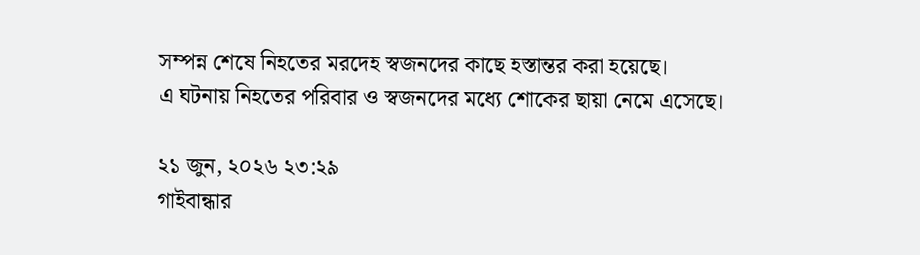সম্পন্ন শেষে নিহতের মরদেহ স্বজনদের কাছে হস্তান্তর করা হয়েছে।
এ ঘটনায় নিহতের পরিবার ও স্বজনদের মধ্যে শোকের ছায়া নেমে এসেছে।

২১ জুন, ২০২৬ ২৩:২৯
গাইবান্ধার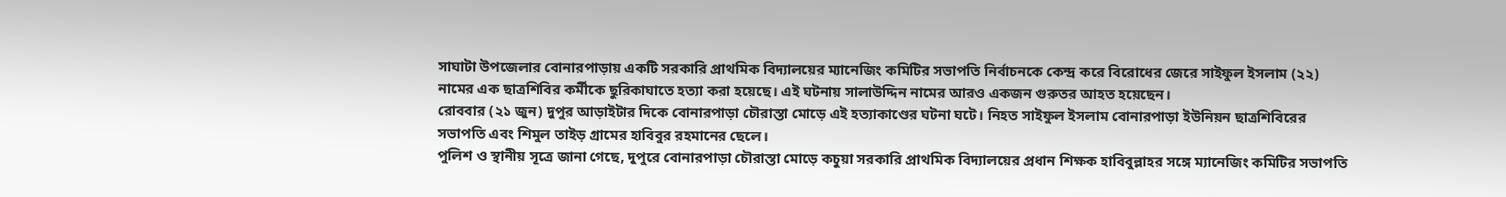সাঘাটা উপজেলার বোনারপাড়ায় একটি সরকারি প্রাথমিক বিদ্যালয়ের ম্যানেজিং কমিটির সভাপতি নির্বাচনকে কেন্দ্র করে বিরোধের জেরে সাইফুল ইসলাম (২২) নামের এক ছাত্রশিবির কর্মীকে ছুরিকাঘাতে হত্যা করা হয়েছে। এই ঘটনায় সালাউদ্দিন নামের আরও একজন গুরুতর আহত হয়েছেন।
রোববার (২১ জুন) দুপুর আড়াইটার দিকে বোনারপাড়া চৌরাস্তা মোড়ে এই হত্যাকাণ্ডের ঘটনা ঘটে। নিহত সাইফুল ইসলাম বোনারপাড়া ইউনিয়ন ছাত্রশিবিরের সভাপতি এবং শিমুল তাইড় গ্রামের হাবিবুর রহমানের ছেলে।
পুলিশ ও স্থানীয় সূত্রে জানা গেছে, দুপুরে বোনারপাড়া চৌরাস্তা মোড়ে কচুয়া সরকারি প্রাথমিক বিদ্যালয়ের প্রধান শিক্ষক হাবিবুল্লাহর সঙ্গে ম্যানেজিং কমিটির সভাপতি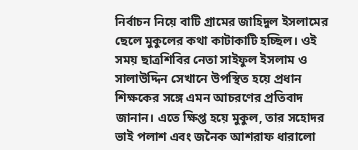নির্বাচন নিয়ে বাটি গ্রামের জাহিদুল ইসলামের ছেলে মুকুলের কথা কাটাকাটি হচ্ছিল। ওই সময় ছাত্রশিবির নেতা সাইফুল ইসলাম ও সালাউদ্দিন সেখানে উপস্থিত হয়ে প্রধান শিক্ষকের সঙ্গে এমন আচরণের প্রতিবাদ জানান। এতে ক্ষিপ্ত হয়ে মুকুল, তার সহোদর ভাই পলাশ এবং জনৈক আশরাফ ধারালো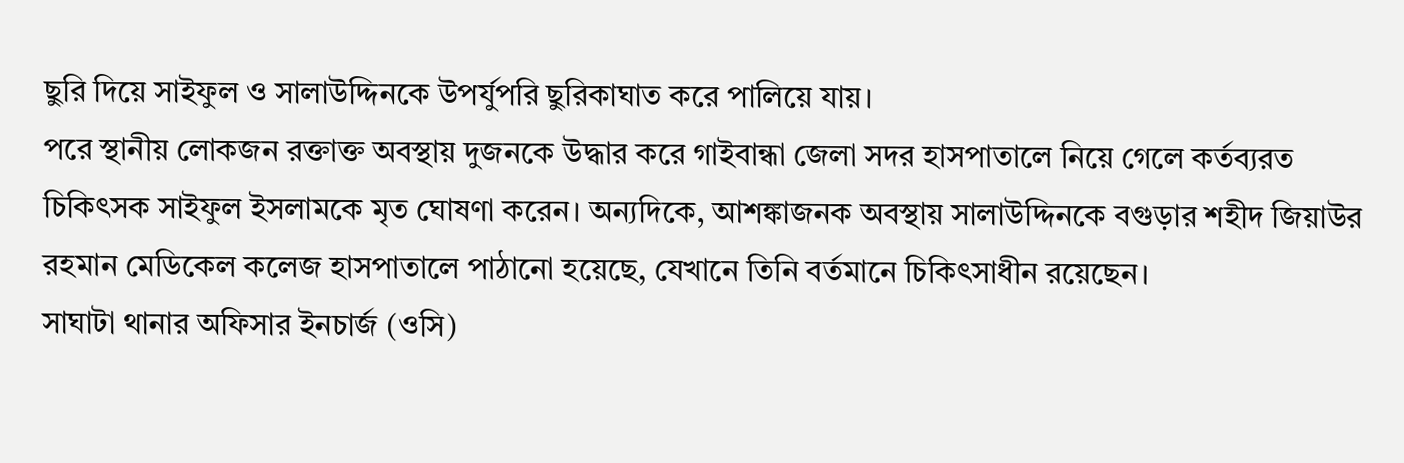ছুরি দিয়ে সাইফুল ও সালাউদ্দিনকে উপর্যুপরি ছুরিকাঘাত করে পালিয়ে যায়।
পরে স্থানীয় লোকজন রক্তাক্ত অবস্থায় দুজনকে উদ্ধার করে গাইবান্ধা জেলা সদর হাসপাতালে নিয়ে গেলে কর্তব্যরত চিকিৎসক সাইফুল ইসলামকে মৃত ঘোষণা করেন। অন্যদিকে, আশঙ্কাজনক অবস্থায় সালাউদ্দিনকে বগুড়ার শহীদ জিয়াউর রহমান মেডিকেল কলেজ হাসপাতালে পাঠানো হয়েছে, যেখানে তিনি বর্তমানে চিকিৎসাধীন রয়েছেন।
সাঘাটা থানার অফিসার ইনচার্জ (ওসি)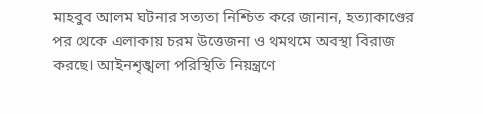মাহবুব আলম ঘটনার সত্যতা নিশ্চিত করে জানান, হত্যাকাণ্ডের পর থেকে এলাকায় চরম উত্তেজনা ও থমথমে অবস্থা বিরাজ করছে। আইনশৃঙ্খলা পরিস্থিতি নিয়ন্ত্রণে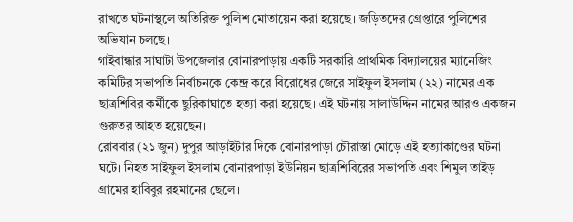রাখতে ঘটনাস্থলে অতিরিক্ত পুলিশ মোতায়েন করা হয়েছে। জড়িতদের গ্রেপ্তারে পুলিশের অভিযান চলছে।
গাইবান্ধার সাঘাটা উপজেলার বোনারপাড়ায় একটি সরকারি প্রাথমিক বিদ্যালয়ের ম্যানেজিং কমিটির সভাপতি নির্বাচনকে কেন্দ্র করে বিরোধের জেরে সাইফুল ইসলাম (২২) নামের এক ছাত্রশিবির কর্মীকে ছুরিকাঘাতে হত্যা করা হয়েছে। এই ঘটনায় সালাউদ্দিন নামের আরও একজন গুরুতর আহত হয়েছেন।
রোববার (২১ জুন) দুপুর আড়াইটার দিকে বোনারপাড়া চৌরাস্তা মোড়ে এই হত্যাকাণ্ডের ঘটনা ঘটে। নিহত সাইফুল ইসলাম বোনারপাড়া ইউনিয়ন ছাত্রশিবিরের সভাপতি এবং শিমুল তাইড় গ্রামের হাবিবুর রহমানের ছেলে।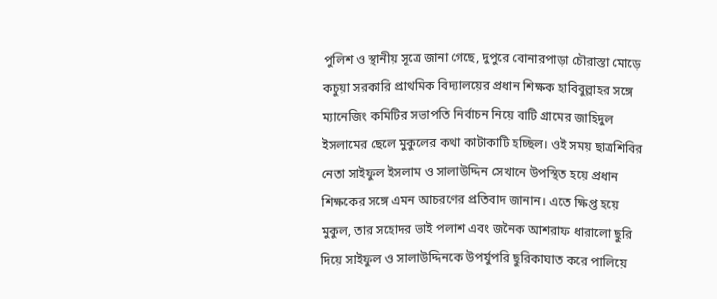পুলিশ ও স্থানীয় সূত্রে জানা গেছে, দুপুরে বোনারপাড়া চৌরাস্তা মোড়ে কচুয়া সরকারি প্রাথমিক বিদ্যালয়ের প্রধান শিক্ষক হাবিবুল্লাহর সঙ্গে ম্যানেজিং কমিটির সভাপতি নির্বাচন নিয়ে বাটি গ্রামের জাহিদুল ইসলামের ছেলে মুকুলের কথা কাটাকাটি হচ্ছিল। ওই সময় ছাত্রশিবির নেতা সাইফুল ইসলাম ও সালাউদ্দিন সেখানে উপস্থিত হয়ে প্রধান শিক্ষকের সঙ্গে এমন আচরণের প্রতিবাদ জানান। এতে ক্ষিপ্ত হয়ে মুকুল, তার সহোদর ভাই পলাশ এবং জনৈক আশরাফ ধারালো ছুরি দিয়ে সাইফুল ও সালাউদ্দিনকে উপর্যুপরি ছুরিকাঘাত করে পালিয়ে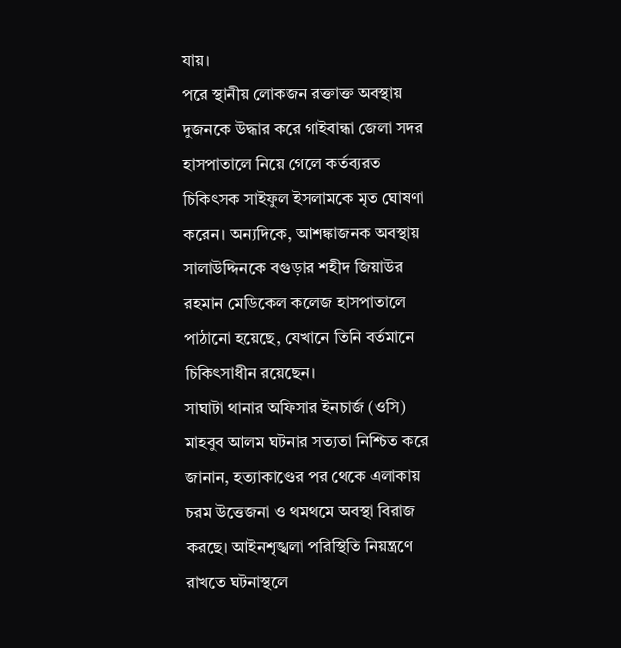যায়।
পরে স্থানীয় লোকজন রক্তাক্ত অবস্থায় দুজনকে উদ্ধার করে গাইবান্ধা জেলা সদর হাসপাতালে নিয়ে গেলে কর্তব্যরত চিকিৎসক সাইফুল ইসলামকে মৃত ঘোষণা করেন। অন্যদিকে, আশঙ্কাজনক অবস্থায় সালাউদ্দিনকে বগুড়ার শহীদ জিয়াউর রহমান মেডিকেল কলেজ হাসপাতালে পাঠানো হয়েছে, যেখানে তিনি বর্তমানে চিকিৎসাধীন রয়েছেন।
সাঘাটা থানার অফিসার ইনচার্জ (ওসি) মাহবুব আলম ঘটনার সত্যতা নিশ্চিত করে জানান, হত্যাকাণ্ডের পর থেকে এলাকায় চরম উত্তেজনা ও থমথমে অবস্থা বিরাজ করছে। আইনশৃঙ্খলা পরিস্থিতি নিয়ন্ত্রণে রাখতে ঘটনাস্থলে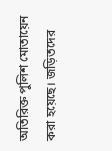অতিরিক্ত পুলিশ মোতায়েন করা হয়েছে। জড়িতদের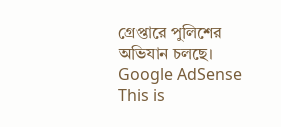গ্রেপ্তারে পুলিশের অভিযান চলছে।
Google AdSense
This is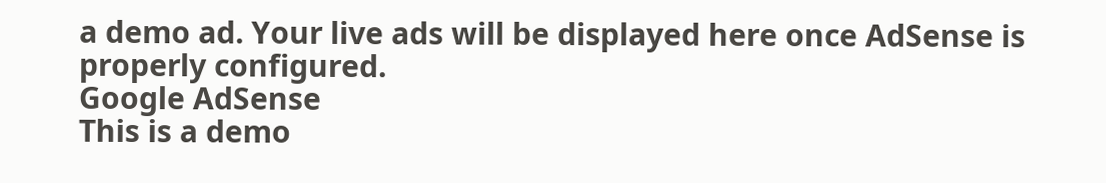a demo ad. Your live ads will be displayed here once AdSense is properly configured.
Google AdSense
This is a demo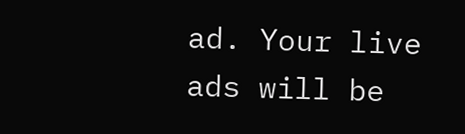ad. Your live ads will be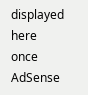displayed here once AdSense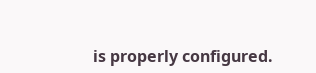is properly configured.